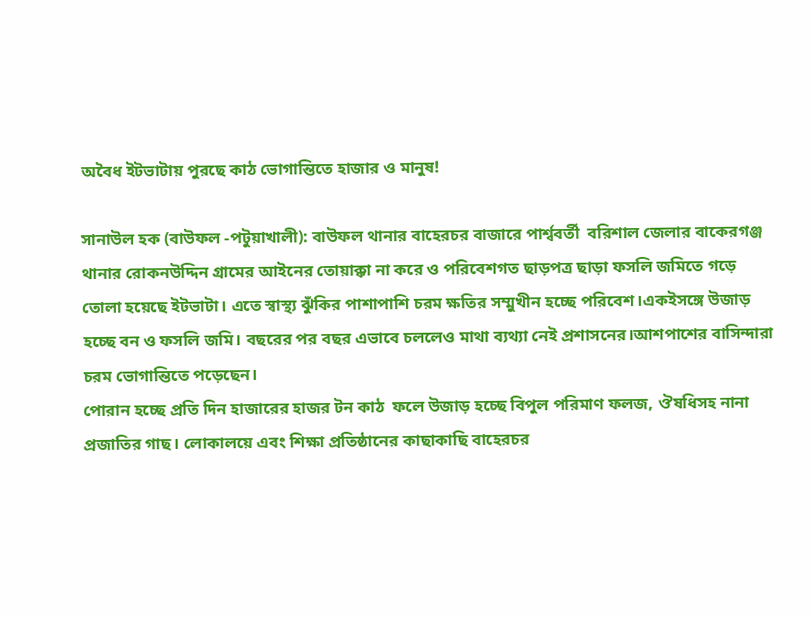অবৈধ ইটভাটায় পুরছে কাঠ ভোগান্তিতে হাজার ও মানুষ!

সানাউল হক (বাউফল -পটুয়াখালী): বাউফল থানার বাহেরচর বাজারে পার্শ্ববর্তী  বরিশাল জেলার বাকেরগঞ্জ থানার রোকনউদ্দিন গ্রামের আইনের তোয়াক্কা না করে ও পরিবেশগত ছাড়পত্র ছাড়া ফসলি জমিতে গড়ে তোলা হয়েছে ইটভাটা। এতে স্বাস্থ্য ঝুঁকির পাশাপাশি চরম ক্ষতির সম্মুখীন হচ্ছে পরিবেশ।একইসঙ্গে উজাড় হচ্ছে বন ও ফসলি জমি। বছরের পর বছর এভাবে চললেও মাথা ব্যথ্যা নেই প্রশাসনের।আশপাশের বাসিন্দারা চরম ভোগান্তিতে পড়েছেন।
পোরান হচ্ছে প্রতি দিন হাজারের হাজর টন কাঠ  ফলে উজাড় হচ্ছে বিপুল পরিমাণ ফলজ, ঔষধিসহ নানা প্রজাতির গাছ। লোকালয়ে এবং শিক্ষা প্রতিষ্ঠানের কাছাকাছি বাহেরচর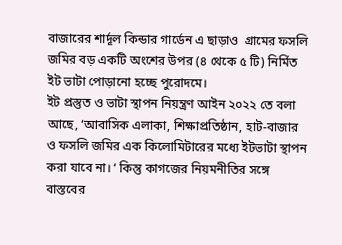বাজারের শার্দূল কিন্ডার গার্ডেন এ ছাড়াও  গ্রামের ফসলি জমির বড় একটি অংশের উপর (৪ থেকে ৫ টি) নির্মিত ইট ভাটা পোড়ানো হচ্ছে পুরোদমে।
ইট প্রস্তুত ও ভাটা স্থাপন নিয়ন্ত্রণ আইন ২০২২ তে বলা আছে, ‘আবাসিক এলাকা, শিক্ষাপ্রতিষ্ঠান, হাট-বাজার ও ফসলি জমির এক কিলোমিটারের মধ্যে ইটভাটা স্থাপন করা যাবে না। ‘ কিন্তু কাগজের নিয়মনীতির সঙ্গে বাস্তবের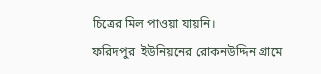চিত্রের মিল পাওয়া যায়নি।
ফরিদপুর  ইউনিয়নের রোকনউদ্দিন গ্রামে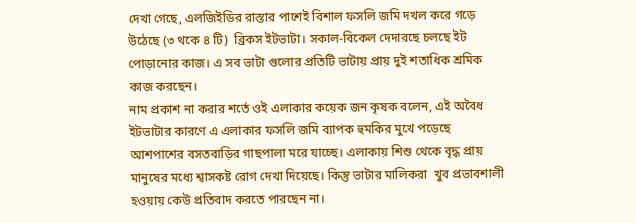দেখা গেছে, এলজিইডির রাস্তার পাশেই বিশাল ফসলি জমি দখল করে গড়ে উঠেছে (৩ থকে ৪ টি)  ব্রিকস ইটভাটা। সকাল-বিকেল দেদারছে চলছে ইট পোড়ানোর কাজ। এ সব ভাটা গুলোর প্রতিটি ভাটায় প্রায় দুই শতাধিক শ্রমিক কাজ করছেন।
নাম প্রকাশ না করার শর্তে ওই এলাকার কয়েক জন কৃষক বলেন, এই অবৈধ ইটভাটার কারণে এ এলাকার ফসলি জমি ব্যাপক হুমকির মুখে পড়েছে আশপাশের বসতবাড়ির গাছপালা মরে যাচ্ছে। এলাকায় শিশু থেকে বৃদ্ধ প্রায় মানুষের মধ্যে শ্বাসকষ্ট রোগ দেখা দিয়েছে। কিন্তু ভাটার মালিকরা  খুব প্রভাবশালী হওয়ায় কেউ প্রতিবাদ করতে পারছেন না।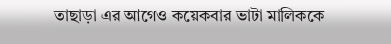তাছাড়া এর আগেও কয়েকবার ভাটা মালিককে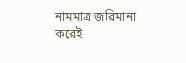নামমাত্র জরিমানা করেই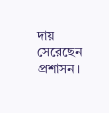দায় সেরেছেন প্রশাসন।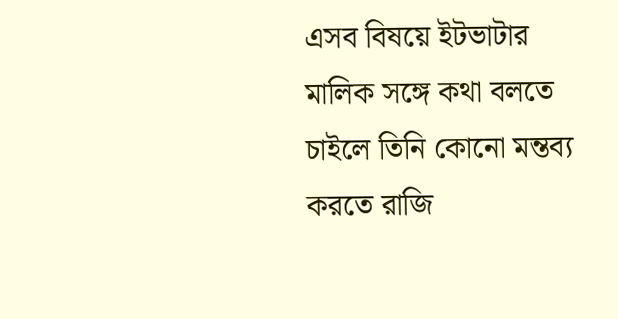এসব বিষয়ে ইটভাটার মালিক সঙ্গে কথা বলতে চাইলে তিনি কোনো মন্তব্য করতে রাজি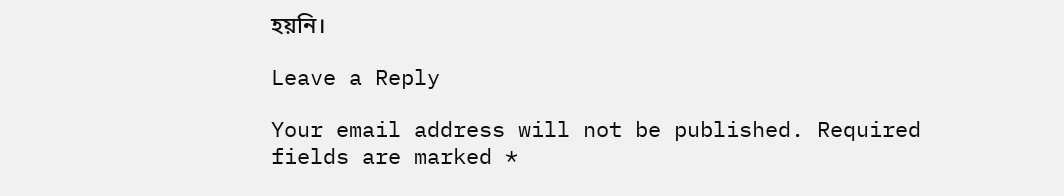হয়নি।

Leave a Reply

Your email address will not be published. Required fields are marked *